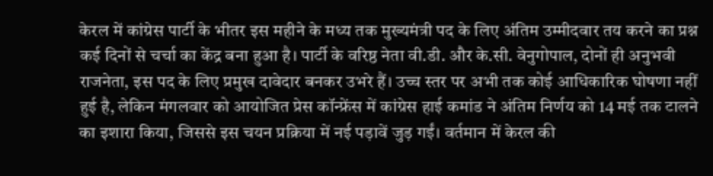केरल में कांग्रेस पार्टी के भीतर इस महीने के मध्य तक मुख्यमंत्री पद के लिए अंतिम उम्मीदवार तय करने का प्रश्न कई दिनों से चर्चा का केंद्र बना हुआ है। पार्टी के वरिष्ठ नेता वी.डी. और के.सी. वेनुगोपाल, दोनों ही अनुभवी राजनेता, इस पद के लिए प्रमुख दावेदार बनकर उभरे हैं। उच्च स्तर पर अभी तक कोई आधिकारिक घोषणा नहीं हुई है, लेकिन मंगलवार को आयोजित प्रेस कॉन्फ्रेंस में कांग्रेस हाई कमांड ने अंतिम निर्णय को 14 मई तक टालने का इशारा किया, जिससे इस चयन प्रक्रिया में नई पड़ावें जुड़ गईं। वर्तमान में केरल की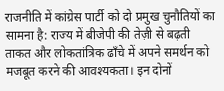राजनीति में कांग्रेस पार्टी को दो प्रमुख चुनौतियों का सामना है: राज्य में बीजेपी की तेज़ी से बढ़ती ताकत और लोकतांत्रिक ढाँचे में अपने समर्थन को मजबूत करने की आवश्यकता। इन दोनों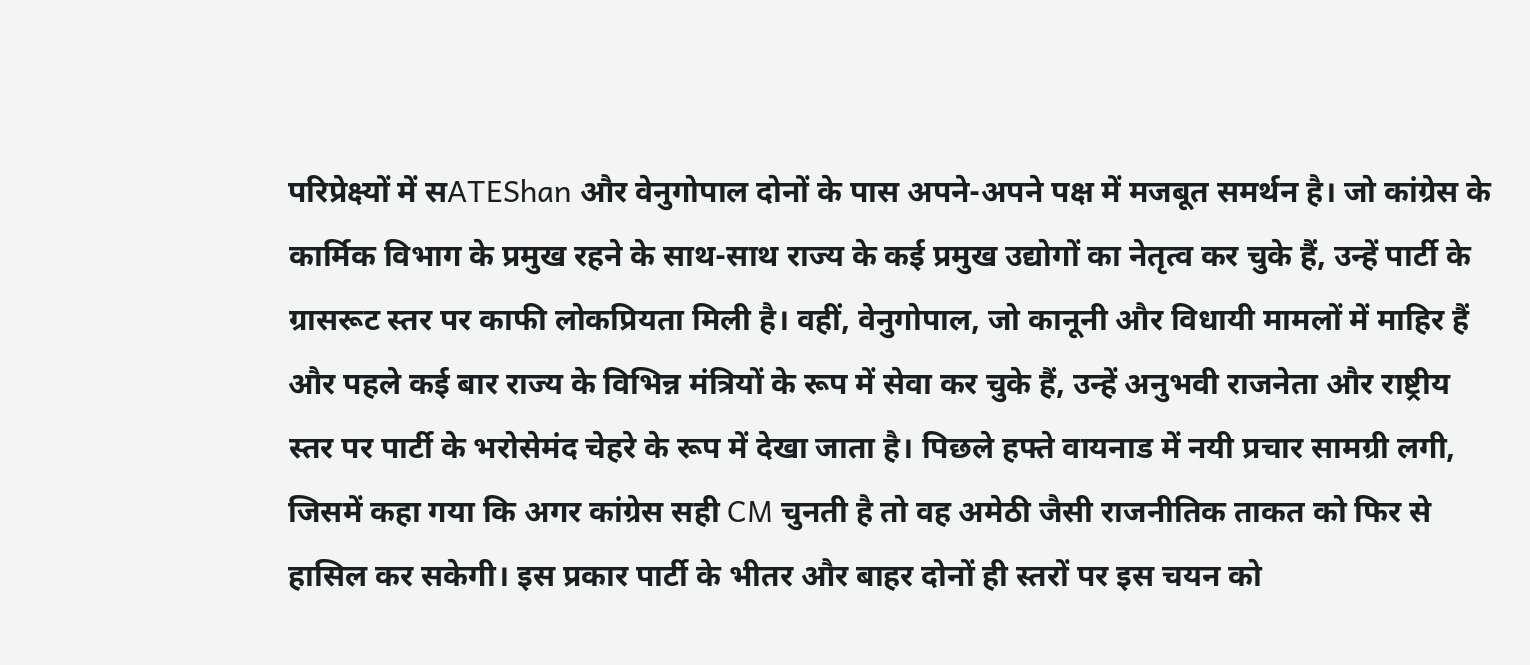परिप्रेक्ष्यों में सATEShan और वेनुगोपाल दोनों के पास अपने-अपने पक्ष में मजबूत समर्थन है। जो कांग्रेस के कार्मिक विभाग के प्रमुख रहने के साथ-साथ राज्य के कई प्रमुख उद्योगों का नेतृत्व कर चुके हैं, उन्हें पार्टी के ग्रासरूट स्तर पर काफी लोकप्रियता मिली है। वहीं, वेनुगोपाल, जो कानूनी और विधायी मामलों में माहिर हैं और पहले कई बार राज्य के विभिन्न मंत्रियों के रूप में सेवा कर चुके हैं, उन्हें अनुभवी राजनेता और राष्ट्रीय स्तर पर पार्टी के भरोसेमंद चेहरे के रूप में देखा जाता है। पिछले हफ्ते वायनाड में नयी प्रचार सामग्री लगी, जिसमें कहा गया कि अगर कांग्रेस सही CM चुनती है तो वह अमेठी जैसी राजनीतिक ताकत को फिर से हासिल कर सकेगी। इस प्रकार पार्टी के भीतर और बाहर दोनों ही स्तरों पर इस चयन को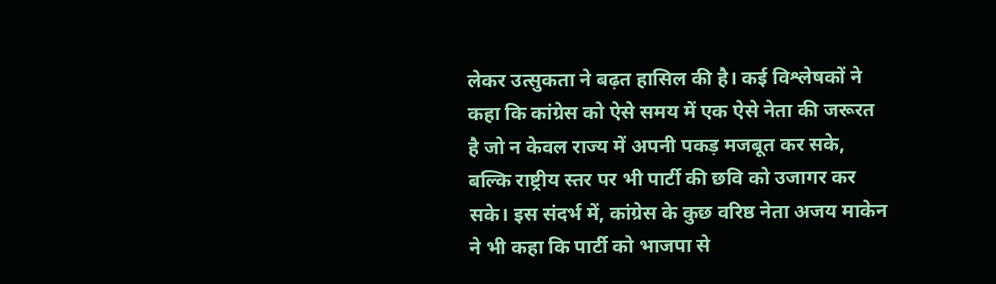लेकर उत्सुकता ने बढ़त हासिल की है। कई विश्लेषकों ने कहा कि कांग्रेस को ऐसे समय में एक ऐसे नेता की जरूरत है जो न केवल राज्य में अपनी पकड़ मजबूत कर सके, बल्कि राष्ट्रीय स्तर पर भी पार्टी की छवि को उजागर कर सके। इस संदर्भ में, कांग्रेस के कुछ वरिष्ठ नेता अजय माकेन ने भी कहा कि पार्टी को भाजपा से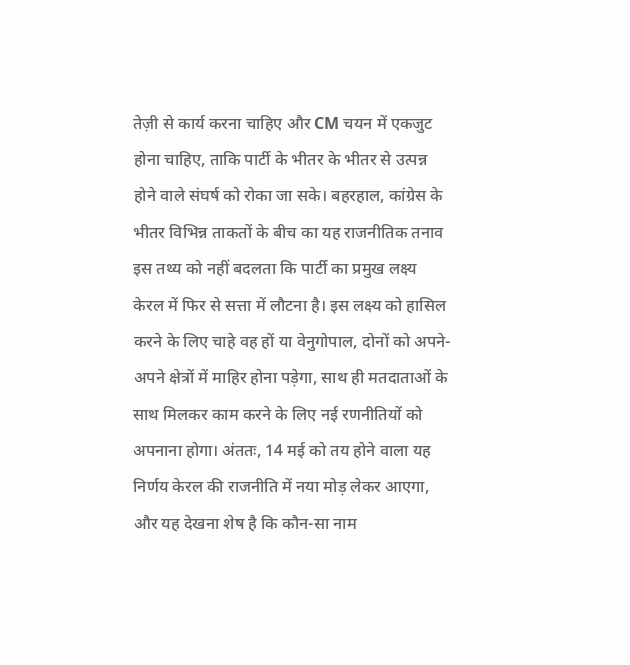तेज़ी से कार्य करना चाहिए और CM चयन में एकजुट होना चाहिए, ताकि पार्टी के भीतर के भीतर से उत्पन्न होने वाले संघर्ष को रोका जा सके। बहरहाल, कांग्रेस के भीतर विभिन्न ताकतों के बीच का यह राजनीतिक तनाव इस तथ्य को नहीं बदलता कि पार्टी का प्रमुख लक्ष्य केरल में फिर से सत्ता में लौटना है। इस लक्ष्य को हासिल करने के लिए चाहे वह हों या वेनुगोपाल, दोनों को अपने-अपने क्षेत्रों में माहिर होना पड़ेगा, साथ ही मतदाताओं के साथ मिलकर काम करने के लिए नई रणनीतियों को अपनाना होगा। अंततः, 14 मई को तय होने वाला यह निर्णय केरल की राजनीति में नया मोड़ लेकर आएगा, और यह देखना शेष है कि कौन-सा नाम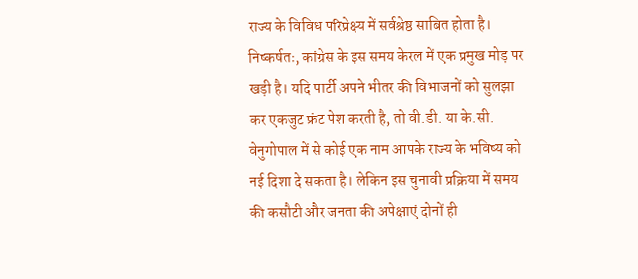राज्य के विविध परिप्रेक्ष्य में सर्वश्रेष्ठ साबित होता है। निष्कर्षतः, कांग्रेस के इस समय केरल में एक प्रमुख मोड़ पर खड़ी है। यदि पार्टी अपने भीतर की विभाजनों को सुलझा कर एकजुट फ्रंट पेश करती है, तो वी.डी. या के.सी. वेनुगोपाल में से कोई एक नाम आपके राज्य के भविष्य को नई दिशा दे सकता है। लेकिन इस चुनावी प्रक्रिया में समय की कसौटी और जनता की अपेक्षाएं दोनों ही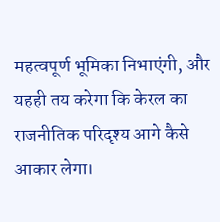महत्वपूर्ण भूमिका निभाएंगी, और यहही तय करेगा कि केरल का राजनीतिक परिदृश्य आगे कैसे आकार लेगा।